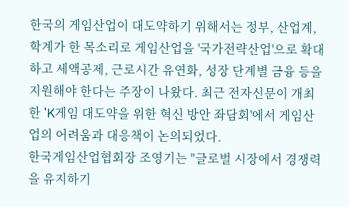한국의 게임산업이 대도약하기 위해서는 정부, 산업계, 학계가 한 목소리로 게임산업을 '국가전략산업'으로 확대하고 세액공제, 근로시간 유연화, 성장 단계별 금융 등을 지원해야 한다는 주장이 나왔다. 최근 전자신문이 개최한 'K게임 대도약을 위한 혁신 방안 좌담회'에서 게임산업의 어려움과 대응책이 논의되었다.
한국게임산업협회장 조영기는 "글로벌 시장에서 경쟁력을 유지하기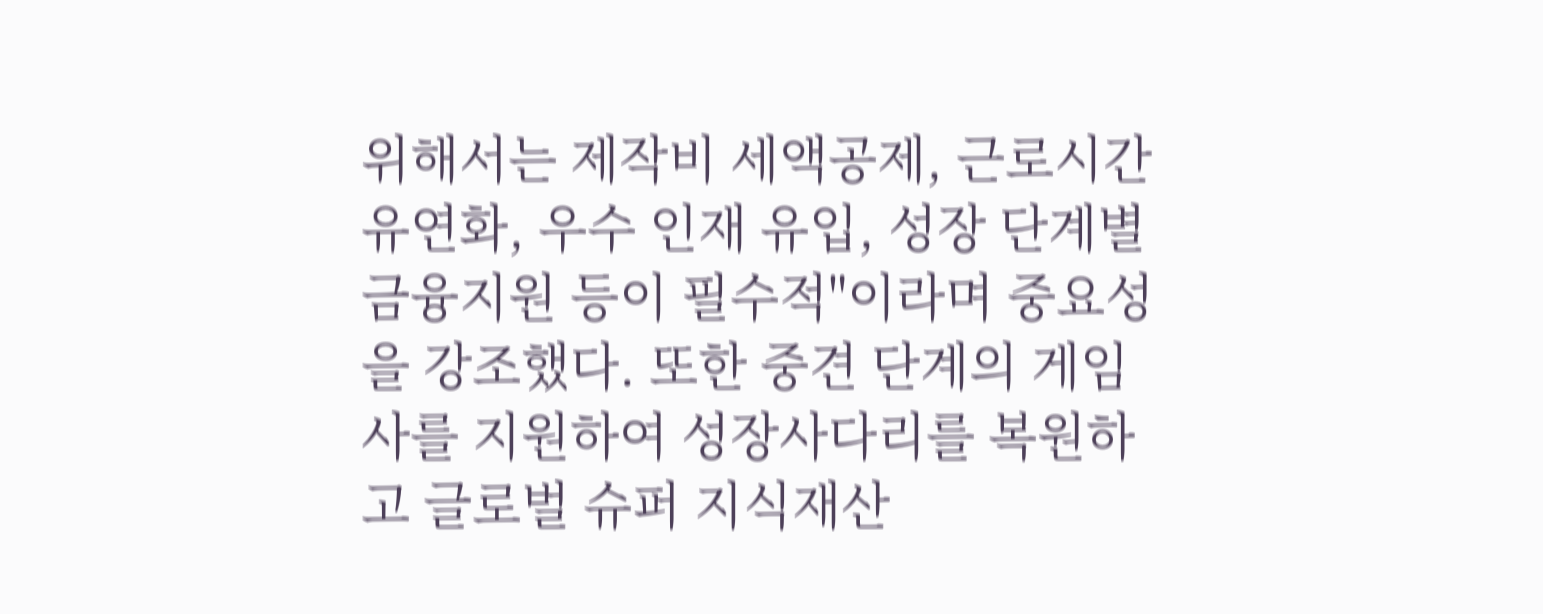위해서는 제작비 세액공제, 근로시간 유연화, 우수 인재 유입, 성장 단계별 금융지원 등이 필수적"이라며 중요성을 강조했다. 또한 중견 단계의 게임사를 지원하여 성장사다리를 복원하고 글로벌 슈퍼 지식재산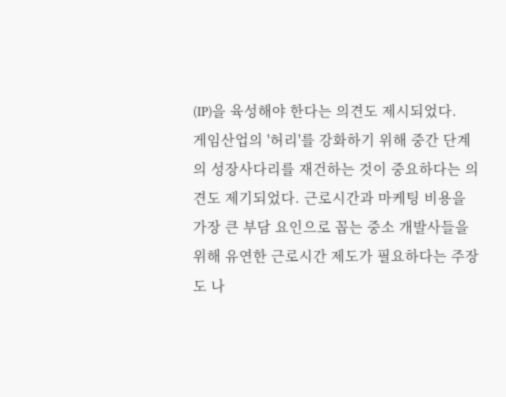(IP)을 육성해야 한다는 의견도 제시되었다.
게임산업의 '허리'를 강화하기 위해 중간 단계의 성장사다리를 재건하는 것이 중요하다는 의견도 제기되었다. 근로시간과 마케팅 비용을 가장 큰 부담 요인으로 꼽는 중소 개발사들을 위해 유연한 근로시간 제도가 필요하다는 주장도 나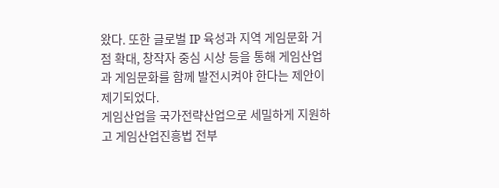왔다. 또한 글로벌 IP 육성과 지역 게임문화 거점 확대, 창작자 중심 시상 등을 통해 게임산업과 게임문화를 함께 발전시켜야 한다는 제안이 제기되었다.
게임산업을 국가전략산업으로 세밀하게 지원하고 게임산업진흥법 전부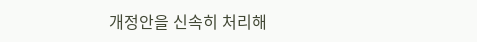개정안을 신속히 처리해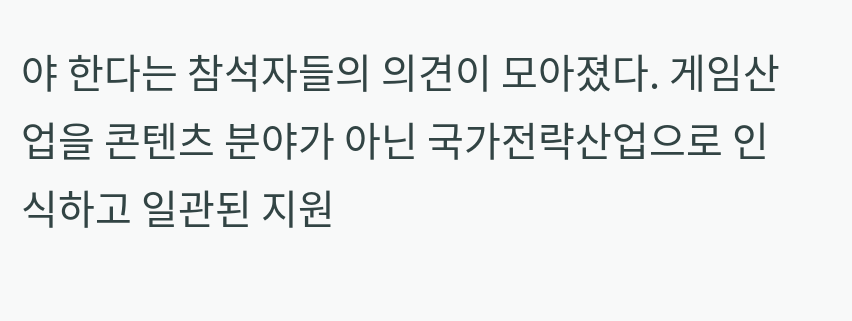야 한다는 참석자들의 의견이 모아졌다. 게임산업을 콘텐츠 분야가 아닌 국가전략산업으로 인식하고 일관된 지원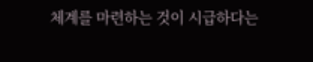체계를 마련하는 것이 시급하다는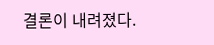결론이 내려졌다.